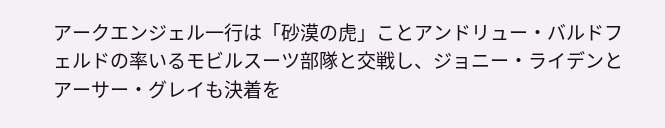アークエンジェル一行は「砂漠の虎」ことアンドリュー・バルドフェルドの率いるモビルスーツ部隊と交戦し、ジョニー・ライデンとアーサー・グレイも決着を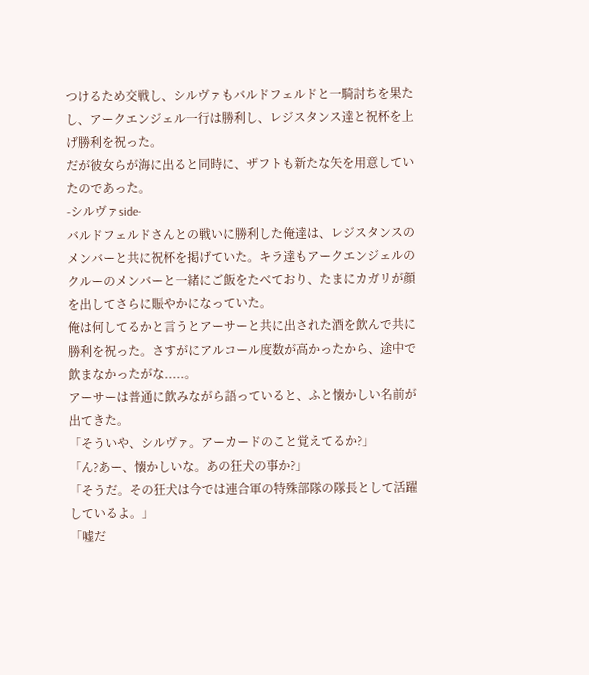つけるため交戦し、シルヴァもバルドフェルドと一騎討ちを果たし、アークエンジェル一行は勝利し、レジスタンス達と祝杯を上げ勝利を祝った。
だが彼女らが海に出ると同時に、ザフトも新たな矢を用意していたのであった。
-シルヴァside-
バルドフェルドさんとの戦いに勝利した俺達は、レジスタンスのメンバーと共に祝杯を掲げていた。キラ達もアークエンジェルのクルーのメンバーと一緒にご飯をたべており、たまにカガリが顔を出してさらに賑やかになっていた。
俺は何してるかと言うとアーサーと共に出された酒を飲んで共に勝利を祝った。さすがにアルコール度数が高かったから、途中で飲まなかったがな.....。
アーサーは普通に飲みながら語っていると、ふと懐かしい名前が出てきた。
「そういや、シルヴァ。アーカードのこと覚えてるか?」
「ん?あー、懐かしいな。あの狂犬の事か?」
「そうだ。その狂犬は今では連合軍の特殊部隊の隊長として活躍しているよ。」
「嘘だ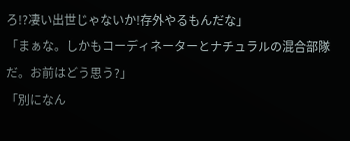ろ!?凄い出世じゃないか!存外やるもんだな」
「まぁな。しかもコーディネーターとナチュラルの混合部隊だ。お前はどう思う?」
「別になん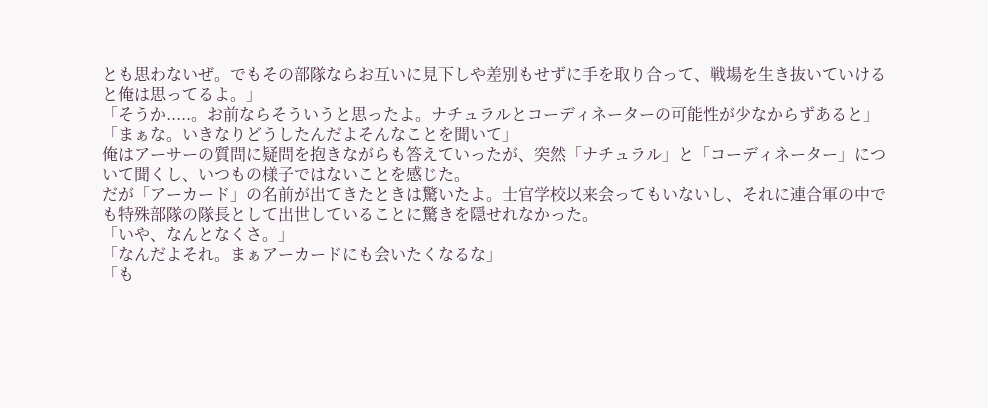とも思わないぜ。でもその部隊ならお互いに見下しや差別もせずに手を取り合って、戦場を生き抜いていけると俺は思ってるよ。」
「そうか.....。お前ならそういうと思ったよ。ナチュラルとコーディネーターの可能性が少なからずあると」
「まぁな。いきなりどうしたんだよそんなことを聞いて」
俺はアーサーの質問に疑問を抱きながらも答えていったが、突然「ナチュラル」と「コーディネーター」について聞くし、いつもの様子ではないことを感じた。
だが「アーカード」の名前が出てきたときは驚いたよ。士官学校以来会ってもいないし、それに連合軍の中でも特殊部隊の隊長として出世していることに驚きを隠せれなかった。
「いや、なんとなくさ。」
「なんだよそれ。まぁアーカードにも会いたくなるな」
「も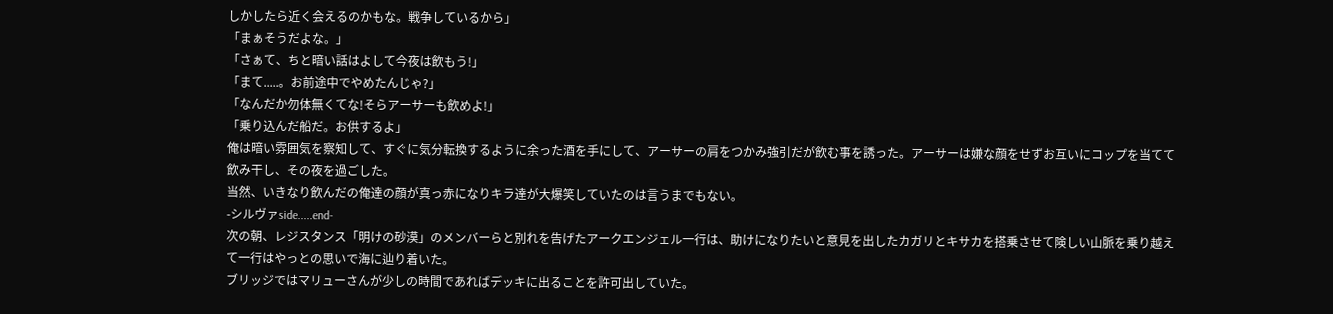しかしたら近く会えるのかもな。戦争しているから」
「まぁそうだよな。」
「さぁて、ちと暗い話はよして今夜は飲もう!」
「まて.....。お前途中でやめたんじゃ?」
「なんだか勿体無くてな!そらアーサーも飲めよ!」
「乗り込んだ船だ。お供するよ」
俺は暗い雰囲気を察知して、すぐに気分転換するように余った酒を手にして、アーサーの肩をつかみ強引だが飲む事を誘った。アーサーは嫌な顔をせずお互いにコップを当てて飲み干し、その夜を過ごした。
当然、いきなり飲んだの俺達の顔が真っ赤になりキラ達が大爆笑していたのは言うまでもない。
-シルヴァside.....end-
次の朝、レジスタンス「明けの砂漠」のメンバーらと別れを告げたアークエンジェル一行は、助けになりたいと意見を出したカガリとキサカを搭乗させて険しい山脈を乗り越えて一行はやっとの思いで海に辿り着いた。
ブリッジではマリューさんが少しの時間であればデッキに出ることを許可出していた。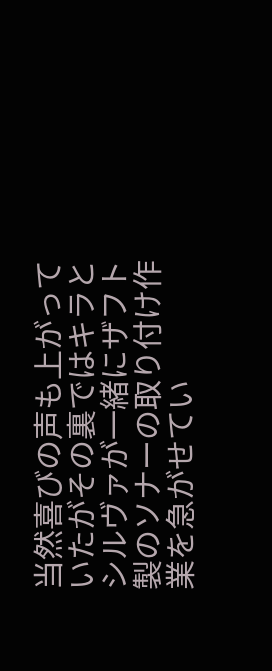当然喜びの声も上がっていたがその裏ではキラとシルヴァが一緒にザフト製のソナーの取り付け作業を急がせてい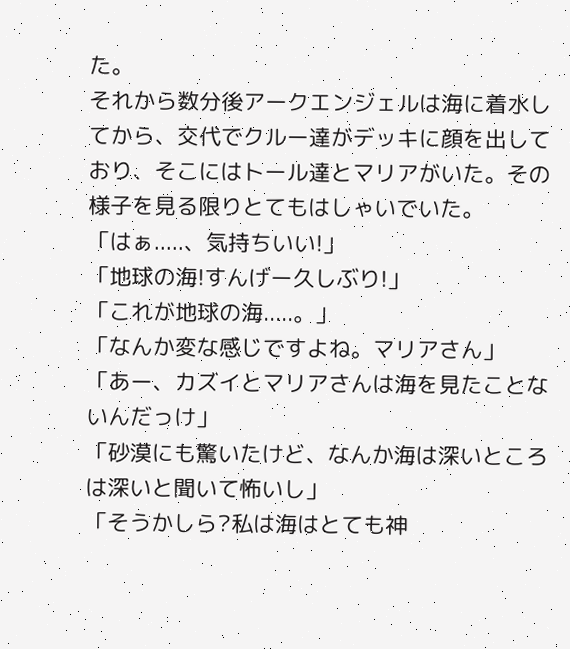た。
それから数分後アークエンジェルは海に着水してから、交代でクルー達がデッキに顔を出しており、そこにはトール達とマリアがいた。その様子を見る限りとてもはしゃいでいた。
「はぁ.....、気持ちいい!」
「地球の海!すんげー久しぶり!」
「これが地球の海.....。」
「なんか変な感じですよね。マリアさん」
「あー、カズイとマリアさんは海を見たことないんだっけ」
「砂漠にも驚いたけど、なんか海は深いところは深いと聞いて怖いし」
「そうかしら?私は海はとても神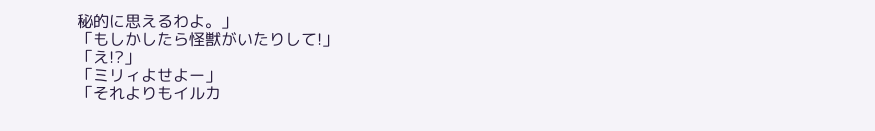秘的に思えるわよ。」
「もしかしたら怪獣がいたりして!」
「え!?」
「ミリィよせよー」
「それよりもイルカ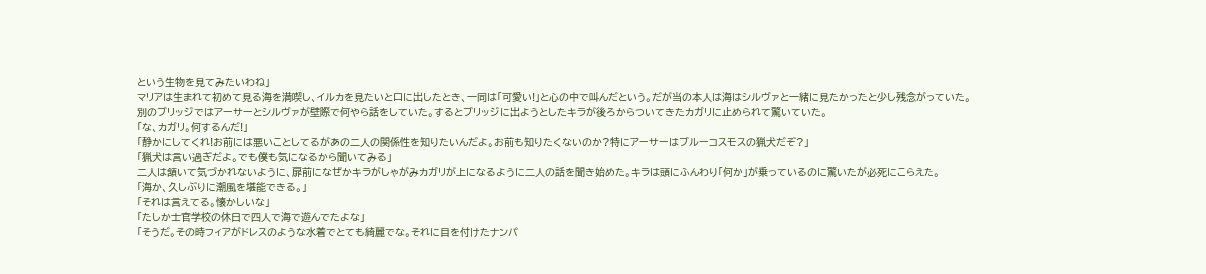という生物を見てみたいわね」
マリアは生まれて初めて見る海を満喫し、イルカを見たいと口に出したとき、一同は「可愛い!」と心の中で叫んだという。だが当の本人は海はシルヴァと一緒に見たかったと少し残念がっていた。
別のブリッジではアーサーとシルヴァが壁際で何やら話をしていた。するとブリッジに出ようとしたキラが後ろからついてきたカガリに止められて驚いていた。
「な、カガリ。何するんだ!」
「静かにしてくれ!お前には悪いことしてるがあの二人の関係性を知りたいんだよ。お前も知りたくないのか?特にアーサーはブルーコスモスの猟犬だぞ?」
「猟犬は言い過ぎだよ。でも僕も気になるから聞いてみる」
二人は頷いて気づかれないように、扉前になぜかキラがしゃがみカガリが上になるように二人の話を聞き始めた。キラは頭にふんわり「何か」が乗っているのに驚いたが必死にこらえた。
「海か、久しぶりに潮風を堪能できる。」
「それは言えてる。懐かしいな」
「たしか士官学校の休日で四人で海で遊んでたよな」
「そうだ。その時フィアがドレスのような水着でとても綺麗でな。それに目を付けたナンパ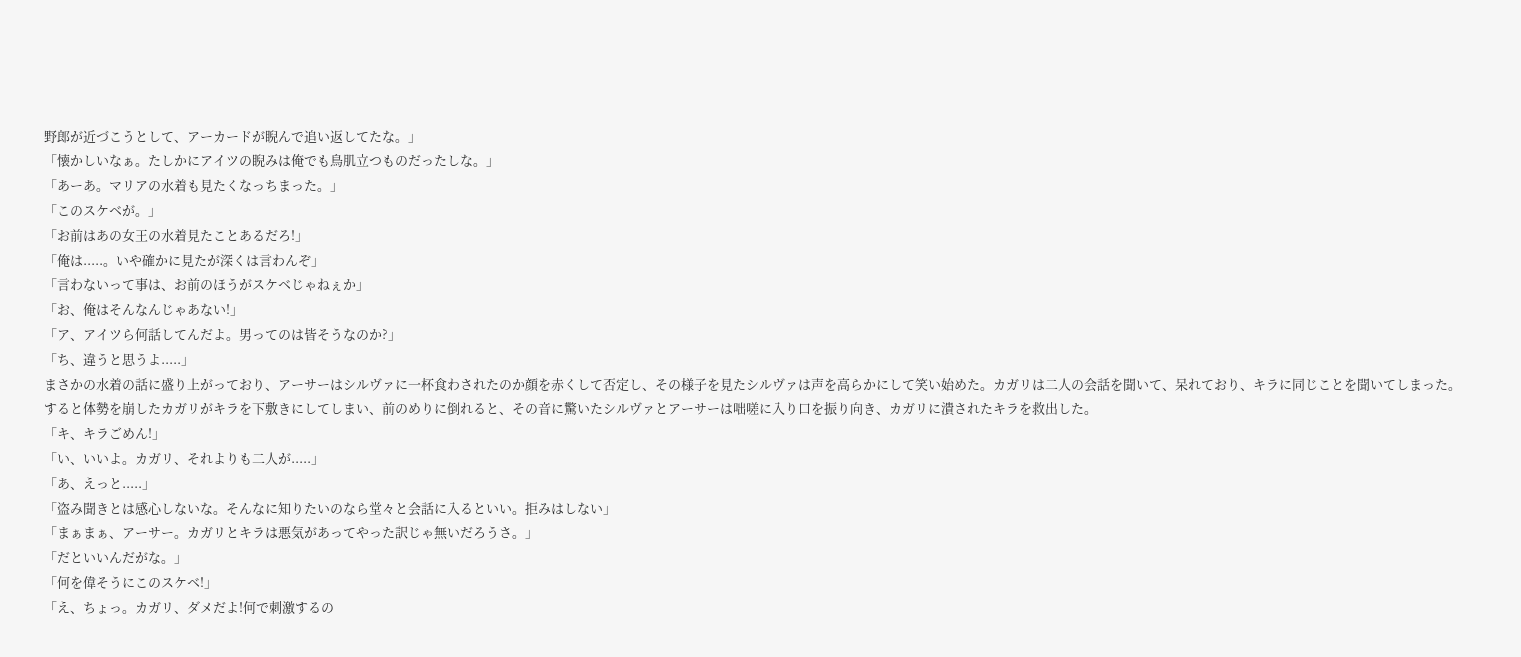野郎が近づこうとして、アーカードが睨んで追い返してたな。」
「懐かしいなぁ。たしかにアイツの睨みは俺でも鳥肌立つものだったしな。」
「あーあ。マリアの水着も見たくなっちまった。」
「このスケベが。」
「お前はあの女王の水着見たことあるだろ!」
「俺は.....。いや確かに見たが深くは言わんぞ」
「言わないって事は、お前のほうがスケベじゃねぇか」
「お、俺はそんなんじゃあない!」
「ア、アイツら何話してんだよ。男ってのは皆そうなのか?」
「ち、違うと思うよ.....」
まさかの水着の話に盛り上がっており、アーサーはシルヴァに一杯食わされたのか顔を赤くして否定し、その様子を見たシルヴァは声を高らかにして笑い始めた。カガリは二人の会話を聞いて、呆れており、キラに同じことを聞いてしまった。
すると体勢を崩したカガリがキラを下敷きにしてしまい、前のめりに倒れると、その音に驚いたシルヴァとアーサーは咄嗟に入り口を振り向き、カガリに潰されたキラを救出した。
「キ、キラごめん!」
「い、いいよ。カガリ、それよりも二人が.....」
「あ、えっと.....」
「盗み聞きとは感心しないな。そんなに知りたいのなら堂々と会話に入るといい。拒みはしない」
「まぁまぁ、アーサー。カガリとキラは悪気があってやった訳じゃ無いだろうさ。」
「だといいんだがな。」
「何を偉そうにこのスケベ!」
「え、ちょっ。カガリ、ダメだよ!何で刺激するの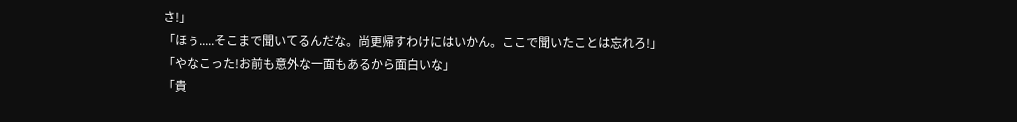さ!」
「ほぅ.....そこまで聞いてるんだな。尚更帰すわけにはいかん。ここで聞いたことは忘れろ!」
「やなこった!お前も意外な一面もあるから面白いな」
「貴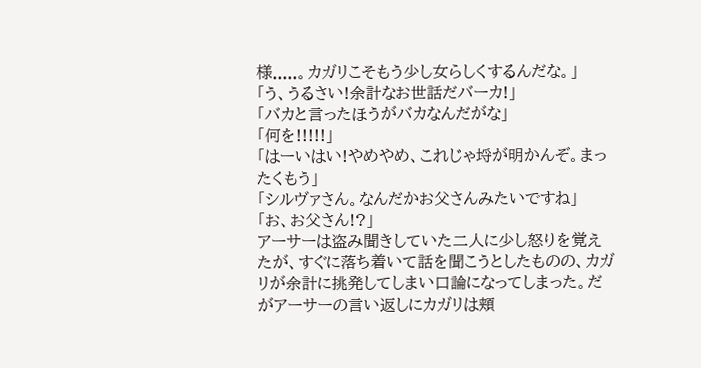様.....。カガリこそもう少し女らしくするんだな。」
「う、うるさい!余計なお世話だバーカ!」
「バカと言ったほうがバカなんだがな」
「何を!!!!!」
「はーいはい!やめやめ、これじゃ埒が明かんぞ。まったくもう」
「シルヴァさん。なんだかお父さんみたいですね」
「お、お父さん!?」
アーサーは盗み聞きしていた二人に少し怒りを覚えたが、すぐに落ち着いて話を聞こうとしたものの、カガリが余計に挑発してしまい口論になってしまった。だがアーサーの言い返しにカガリは頬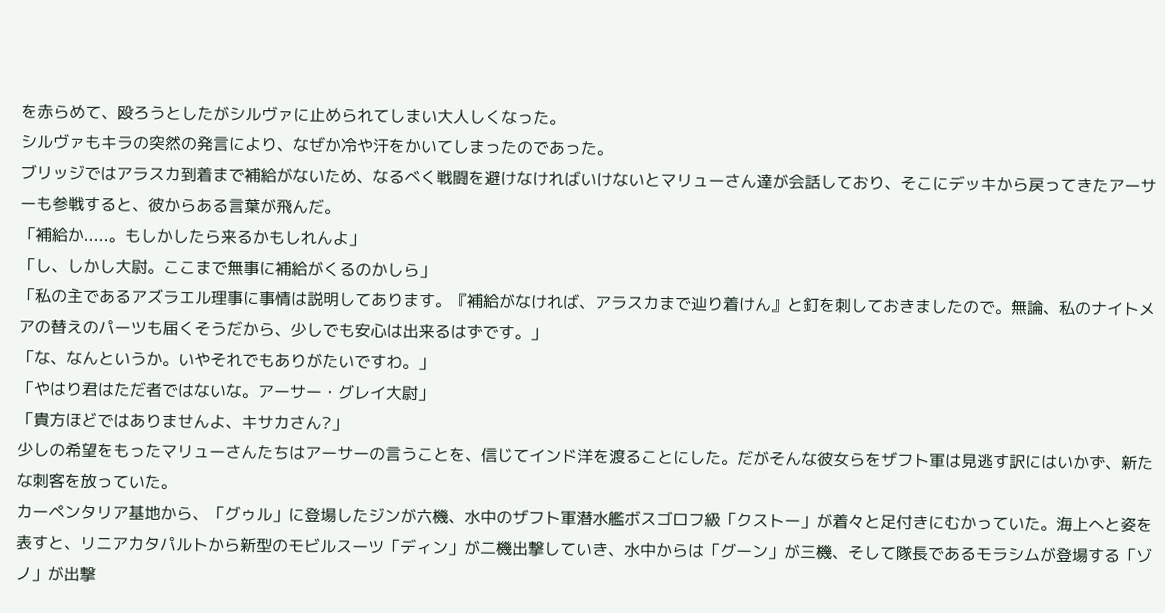を赤らめて、殴ろうとしたがシルヴァに止められてしまい大人しくなった。
シルヴァもキラの突然の発言により、なぜか冷や汗をかいてしまったのであった。
ブリッジではアラスカ到着まで補給がないため、なるべく戦闘を避けなければいけないとマリューさん達が会話しており、そこにデッキから戻ってきたアーサーも参戦すると、彼からある言葉が飛んだ。
「補給か.....。もしかしたら来るかもしれんよ」
「し、しかし大尉。ここまで無事に補給がくるのかしら」
「私の主であるアズラエル理事に事情は説明してあります。『補給がなければ、アラスカまで辿り着けん』と釘を刺しておきましたので。無論、私のナイトメアの替えのパーツも届くそうだから、少しでも安心は出来るはずです。」
「な、なんというか。いやそれでもありがたいですわ。」
「やはり君はただ者ではないな。アーサー・グレイ大尉」
「貴方ほどではありませんよ、キサカさん?」
少しの希望をもったマリューさんたちはアーサーの言うことを、信じてインド洋を渡ることにした。だがそんな彼女らをザフト軍は見逃す訳にはいかず、新たな刺客を放っていた。
カーペンタリア基地から、「グゥル」に登場したジンが六機、水中のザフト軍潜水艦ボスゴロフ級「クストー」が着々と足付きにむかっていた。海上へと姿を表すと、リニアカタパルトから新型のモビルスーツ「ディン」が二機出撃していき、水中からは「グーン」が三機、そして隊長であるモラシムが登場する「ゾノ」が出撃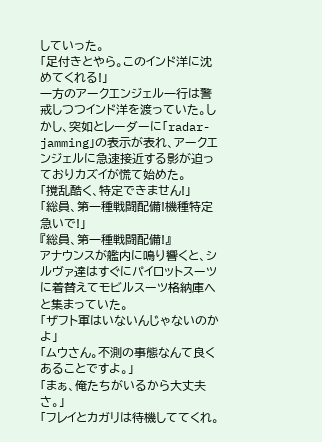していった。
「足付きとやら。このインド洋に沈めてくれる!」
一方のアークエンジェル一行は警戒しつつインド洋を渡っていた。しかし、突如とレーダーに「radar-jamming」の表示が表れ、アークエンジェルに急速接近する影が迫っておりカズイが慌て始めた。
「撹乱酷く、特定できません!」
「総員、第一種戦闘配備!機種特定急いで!」
『総員、第一種戦闘配備!』
アナウンスが艦内に鳴り響くと、シルヴァ達はすぐにパイロットスーツに着替えてモビルスーツ格納庫へと集まっていた。
「ザフト軍はいないんじゃないのかよ」
「ムウさん。不測の事態なんて良くあることですよ。」
「まぁ、俺たちがいるから大丈夫さ。」
「フレイとカガリは待機しててくれ。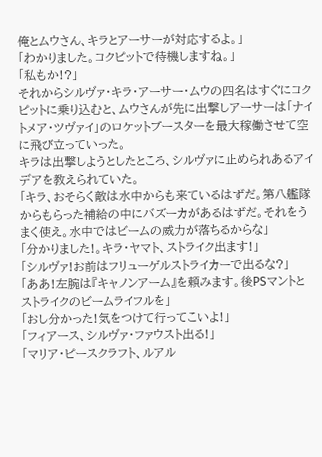俺とムウさん、キラとアーサーが対応するよ。」
「わかりました。コクピットで待機しますね。」
「私もか!?」
それからシルヴァ・キラ・アーサー・ムウの四名はすぐにコクピットに乗り込むと、ムウさんが先に出撃しアーサーは「ナイトメア・ツヴァイ」のロケットブースターを最大稼働させて空に飛び立っていった。
キラは出撃しようとしたところ、シルヴァに止められあるアイデアを教えられていた。
「キラ、おそらく敵は水中からも来ているはずだ。第八艦隊からもらった補給の中にバズーカがあるはずだ。それをうまく使え。水中ではビームの威力が落ちるからな」
「分かりました!。キラ・ヤマト、ストライク出ます!」
「シルヴァ!お前はフリューゲルストライカーで出るな?」
「ああ!左腕は『キャノンアーム』を頼みます。後PSマントとストライクのビームライフルを」
「おし分かった!気をつけて行ってこいよ!」
「フィアース、シルヴァ・ファウスト出る!」
「マリア・ピースクラフト、ルアル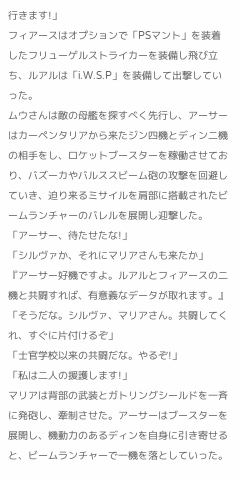行きます!」
フィアースはオプションで「PSマント」を装着したフリューゲルストライカーを装備し飛び立ち、ルアルは「i.W.S.P」を装備して出撃していった。
ムウさんは敵の母艦を探すべく先行し、アーサーはカーペンタリアから来たジン四機とディン二機の相手をし、ロケットブースターを稼働させており、バズーカやバルススビーム砲の攻撃を回避していき、迫り来るミサイルを肩部に搭載されたビームランチャーのバレルを展開し迎撃した。
「アーサー、待たせたな!」
「シルヴァか、それにマリアさんも来たか」
『アーサー好機ですよ。ルアルとフィアースの二機と共闘すれば、有意義なデータが取れます。』
「そうだな。シルヴァ、マリアさん。共闘してくれ、すぐに片付けるぞ」
「士官学校以来の共闘だな。やるぞ!」
「私は二人の援護します!」
マリアは背部の武装とガトリングシールドを一斉に発砲し、牽制させた。アーサーはブースターを展開し、機動力のあるディンを自身に引き寄せると、ビームランチャーで一機を落としていった。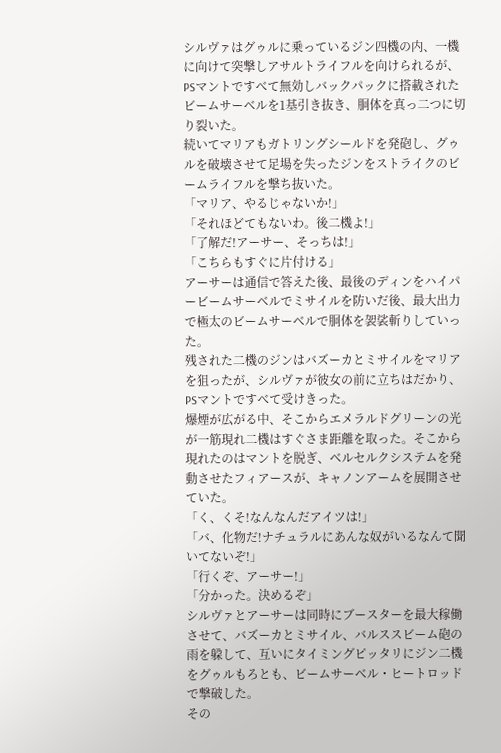シルヴァはグゥルに乗っているジン四機の内、一機に向けて突撃しアサルトライフルを向けられるが、PSマントですべて無効しバックパックに搭載されたビームサーベルを1基引き抜き、胴体を真っ二つに切り裂いた。
続いてマリアもガトリングシールドを発砲し、グゥルを破壊させて足場を失ったジンをストライクのビームライフルを撃ち抜いた。
「マリア、やるじゃないか!」
「それほどてもないわ。後二機よ!」
「了解だ!アーサー、そっちは!」
「こちらもすぐに片付ける」
アーサーは通信で答えた後、最後のディンをハイパービームサーベルでミサイルを防いだ後、最大出力で極太のビームサーベルで胴体を袈裟斬りしていった。
残された二機のジンはバズーカとミサイルをマリアを狙ったが、シルヴァが彼女の前に立ちはだかり、PSマントですべて受けきった。
爆煙が広がる中、そこからエメラルドグリーンの光が一筋現れ二機はすぐさま距離を取った。そこから現れたのはマントを脱ぎ、ベルセルクシステムを発動させたフィアースが、キャノンアームを展開させていた。
「く、くそ!なんなんだアイツは!」
「バ、化物だ!ナチュラルにあんな奴がいるなんて聞いてないぞ!」
「行くぞ、アーサー!」
「分かった。決めるぞ」
シルヴァとアーサーは同時にブースターを最大稼働させて、バズーカとミサイル、バルススビーム砲の雨を躱して、互いにタイミングピッタリにジン二機をグゥルもろとも、ビームサーベル・ヒートロッドで撃破した。
その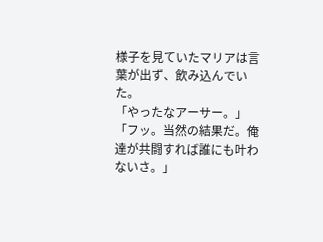様子を見ていたマリアは言葉が出ず、飲み込んでいた。
「やったなアーサー。」
「フッ。当然の結果だ。俺達が共闘すれば誰にも叶わないさ。」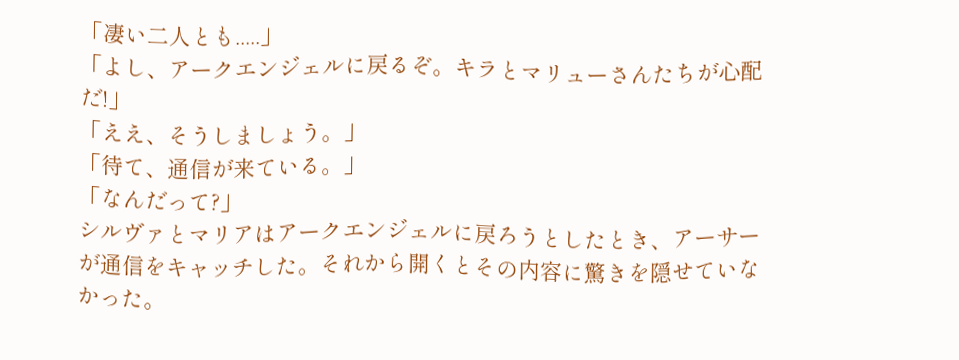「凄い二人とも.....」
「よし、アークエンジェルに戻るぞ。キラとマリューさんたちが心配だ!」
「ええ、そうしましょう。」
「待て、通信が来ている。」
「なんだって?」
シルヴァとマリアはアークエンジェルに戻ろうとしたとき、アーサーが通信をキャッチした。それから開くとその内容に驚きを隠せていなかった。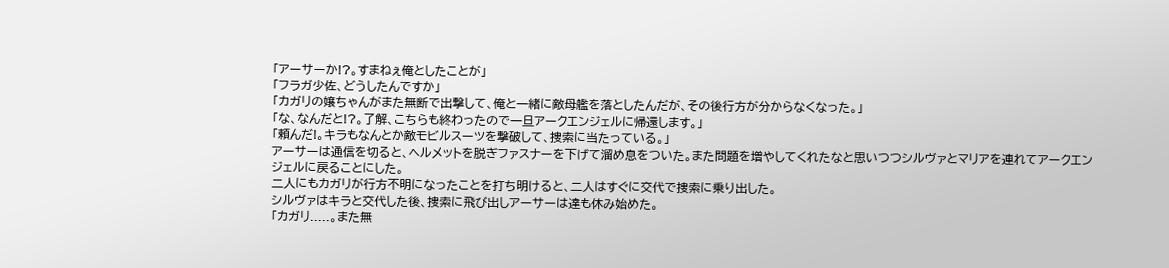「アーサーか!?。すまねぇ俺としたことが」
「フラガ少佐、どうしたんですか」
「カガリの嬢ちゃんがまた無断で出撃して、俺と一緒に敵母艦を落としたんだが、その後行方が分からなくなった。」
「な、なんだと!?。了解、こちらも終わったので一旦アークエンジェルに帰還します。」
「頼んだ!。キラもなんとか敵モビルスーツを撃破して、捜索に当たっている。」
アーサーは通信を切ると、ヘルメットを脱ぎファスナーを下げて溜め息をついた。また問題を増やしてくれたなと思いつつシルヴァとマリアを連れてアークエンジェルに戻ることにした。
二人にもカガリが行方不明になったことを打ち明けると、二人はすぐに交代で捜索に乗り出した。
シルヴァはキラと交代した後、捜索に飛び出しアーサーは達も休み始めた。
「カガリ.....。また無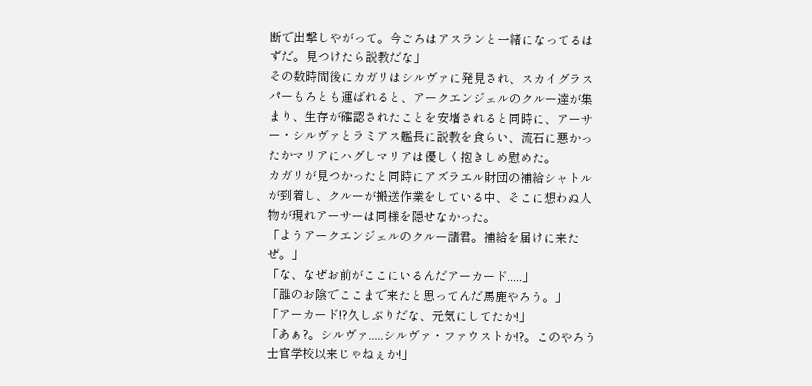断で出撃しやがって。今ごろはアスランと一緒になってるはずだ。見つけたら説教だな」
その数時間後にカガリはシルヴァに発見され、スカイグラスパーもろとも運ばれると、アークエンジェルのクルー達が集まり、生存が確認されたことを安堵されると同時に、アーサー・シルヴァとラミアス艦長に説教を食らい、流石に悪かったかマリアにハグしマリアは優しく抱きしめ慰めた。
カガリが見つかったと同時にアズラエル財団の補給シャトルが到着し、クルーが搬送作業をしている中、そこに想わぬ人物が現れアーサーは同様を隠せなかった。
「ようアークエンジェルのクルー諸君。補給を届けに来たぜ。」
「な、なぜお前がここにいるんだアーカード.....」
「誰のお陰でここまで来たと思ってんだ馬鹿やろう。」
「アーカード!?久しぶりだな、元気にしてたか!」
「あぁ?。シルヴァ.....シルヴァ・ファウストか!?。このやろう士官学校以来じゃねぇか!」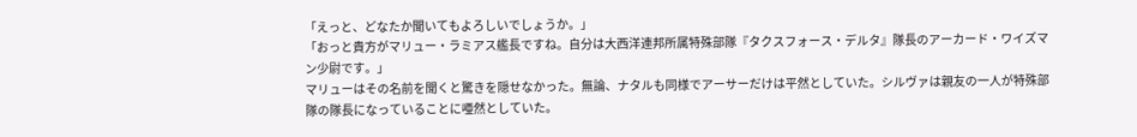「えっと、どなたか聞いてもよろしいでしょうか。」
「おっと貴方がマリュー・ラミアス艦長ですね。自分は大西洋連邦所属特殊部隊『タクスフォース・デルタ』隊長のアーカード・ワイズマン少尉です。」
マリューはその名前を聞くと驚きを隠せなかった。無論、ナタルも同様でアーサーだけは平然としていた。シルヴァは親友の一人が特殊部隊の隊長になっていることに唖然としていた。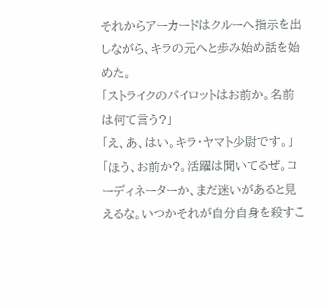それからアーカードはクルーへ指示を出しながら、キラの元へと歩み始め話を始めた。
「ストライクのパイロットはお前か。名前は何て言う?」
「え、あ、はい。キラ・ヤマト少尉です。」
「ほう、お前か?。活躍は聞いてるぜ。コーディネーターか、まだ迷いがあると見えるな。いつかそれが自分自身を殺すこ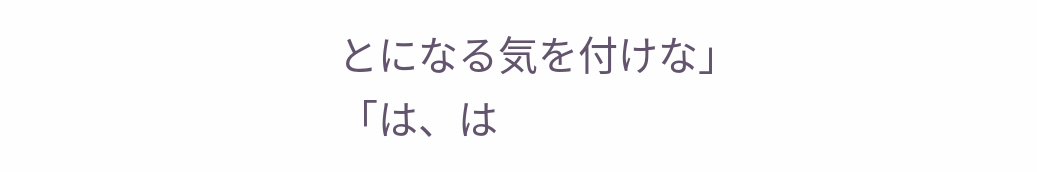とになる気を付けな」
「は、は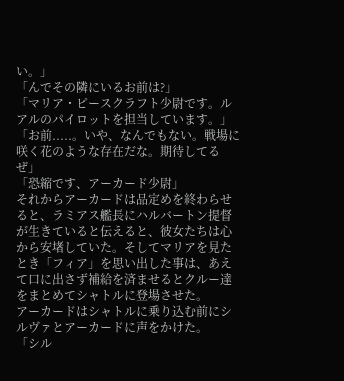い。」
「んでその隣にいるお前は?」
「マリア・ピースクラフト少尉です。ルアルのパイロットを担当しています。」
「お前.....。いや、なんでもない。戦場に咲く花のような存在だな。期待してるぜ」
「恐縮です、アーカード少尉」
それからアーカードは品定めを終わらせると、ラミアス艦長にハルバートン提督が生きていると伝えると、彼女たちは心から安堵していた。そしてマリアを見たとき「フィア」を思い出した事は、あえて口に出さず補給を済ませるとクルー達をまとめてシャトルに登場させた。
アーカードはシャトルに乗り込む前にシルヴァとアーカードに声をかけた。
「シル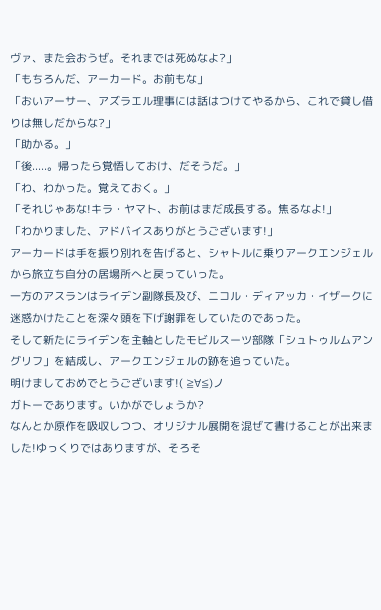ヴァ、また会おうぜ。それまでは死ぬなよ?」
「もちろんだ、アーカード。お前もな」
「おいアーサー、アズラエル理事には話はつけてやるから、これで貸し借りは無しだからな?」
「助かる。」
「後.....。帰ったら覚悟しておけ、だそうだ。」
「わ、わかった。覚えておく。」
「それじゃあな!キラ・ヤマト、お前はまだ成長する。焦るなよ!」
「わかりました、アドバイスありがとうございます!」
アーカードは手を振り別れを告げると、シャトルに乗りアークエンジェルから旅立ち自分の居場所へと戻っていった。
一方のアスランはライデン副隊長及び、ニコル・ディアッカ・イザークに迷惑かけたことを深々頭を下げ謝罪をしていたのであった。
そして新たにライデンを主軸としたモビルスーツ部隊「シュトゥルムアングリフ」を結成し、アークエンジェルの跡を追っていた。
明けましておめでとうございます!( ≧∀≦)ノ
ガトーであります。いかがでしょうか?
なんとか原作を吸収しつつ、オリジナル展開を混ぜて書けることが出来ました!ゆっくりではありますが、そろそ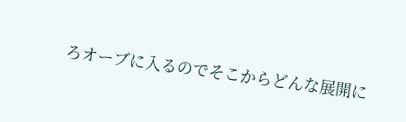ろオーブに入るのでそこからどんな展開に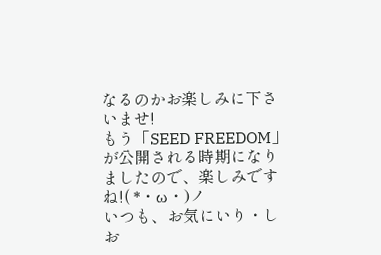なるのかお楽しみに下さいませ!
もう「SEED FREEDOM」が公開される時期になりましたので、楽しみですね!( *・ω・)ノ
いつも、お気にいり・しお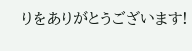りをありがとうございます!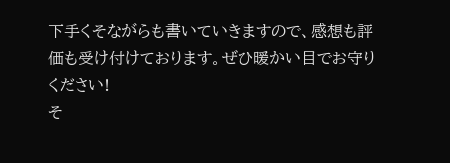下手くそながらも書いていきますので、感想も評価も受け付けております。ぜひ暖かい目でお守りください!
そ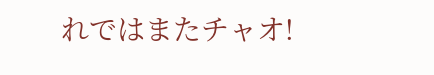れではまたチャオ!